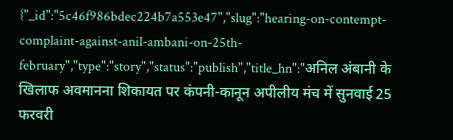{"_id":"5c46f986bdec224b7a553e47","slug":"hearing-on-contempt-complaint-against-anil-ambani-on-25th-february","type":"story","status":"publish","title_hn":"अनिल अंबानी के खिलाफ अवमानना शिकायत पर कंपनी-कानून अपीलीय मंच में सुनवाई 25 फरवरी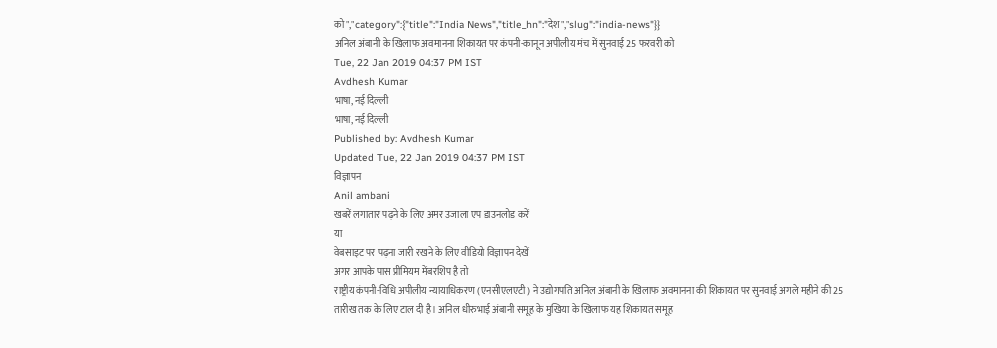को","category":{"title":"India News","title_hn":"देश","slug":"india-news"}}
अनिल अंबानी के खिलाफ अवमानना शिकायत पर कंपनी-कानून अपीलीय मंच में सुनवाई 25 फरवरी को
Tue, 22 Jan 2019 04:37 PM IST
Avdhesh Kumar
भाषा, नई दिल्ली
भाषा, नई दिल्ली
Published by: Avdhesh Kumar
Updated Tue, 22 Jan 2019 04:37 PM IST
विज्ञापन
Anil ambani
खबरें लगातार पढ़ने के लिए अमर उजाला एप डाउनलोड करें
या
वेबसाइट पर पढ़ना जारी रखने के लिए वीडियो विज्ञापन देखें
अगर आपके पास प्रीमियम मेंबरशिप है तो
राष्ट्रीय कंपनी-विधि अपीलीय न्यायाधिकरण (एनसीएलएटी) ने उद्योगपति अनिल अंबानी के खिलाफ अवमानना की शिकायत पर सुनवाई अगले महीने की 25 तारीख तक के लिए टाल दी है। अनिल धीरुभाई अंबानी समूह के मुखिया के खिलाफ यह शिकायत समूह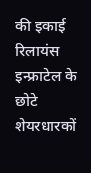की इकाई रिलायंस इन्फ्राटेल के छोटे शेयरधारकों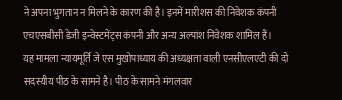ने अपना भुगतान न मिलने के कारण की है। इनमें मारीशस की निवेशक कंपनी एचएसबीसी डेजी इन्वेस्टमेंट्स कंपनी और अन्य अल्पांश निवेशक शामिल हैं।
यह मामला न्यायमूर्ति जे एस मुखोपाध्याय की अध्यक्षता वाली एनसीएलएटी की दो सदस्यीय पीठ के सामने है। पीठ के सामने मंगलवार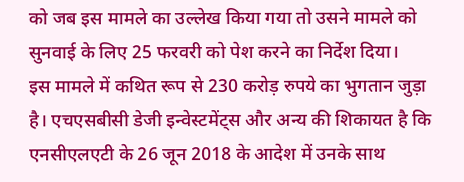को जब इस मामले का उल्लेख किया गया तो उसने मामले को सुनवाई के लिए 25 फरवरी को पेश करने का निर्देश दिया।
इस मामले में कथित रूप से 230 करोड़ रुपये का भुगतान जुड़ा है। एचएसबीसी डेजी इन्वेस्टमेंट्स और अन्य की शिकायत है कि एनसीएलएटी के 26 जून 2018 के आदेश में उनके साथ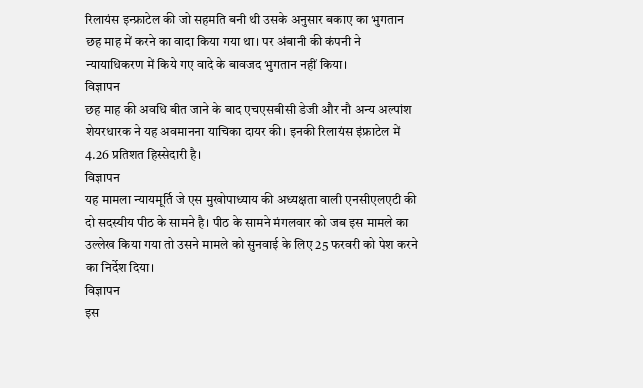रिलायंस इन्फ्राटेल की जो सहमति बनी थी उसके अनुसार बकाए का भुगतान छह माह में करने का वादा किया गया था। पर अंबानी की कंपनी ने न्यायाधिकरण में किये गए वादे के बावजद भुगतान नहीं किया।
विज्ञापन
छह माह की अवधि बीत जाने के बाद एचएसबीसी डेजी और नौ अन्य अल्पांश शेयरधारक ने यह अवमानना याचिका दायर की। इनकी रिलायंस इंफ्राटेल में 4.26 प्रतिशत हिस्सेदारी है।
विज्ञापन
यह मामला न्यायमूर्ति जे एस मुखोपाध्याय की अध्यक्षता वाली एनसीएलएटी की दो सदस्यीय पीठ के सामने है। पीठ के सामने मंगलवार को जब इस मामले का उल्लेख किया गया तो उसने मामले को सुनवाई के लिए 25 फरवरी को पेश करने का निर्देश दिया।
विज्ञापन
इस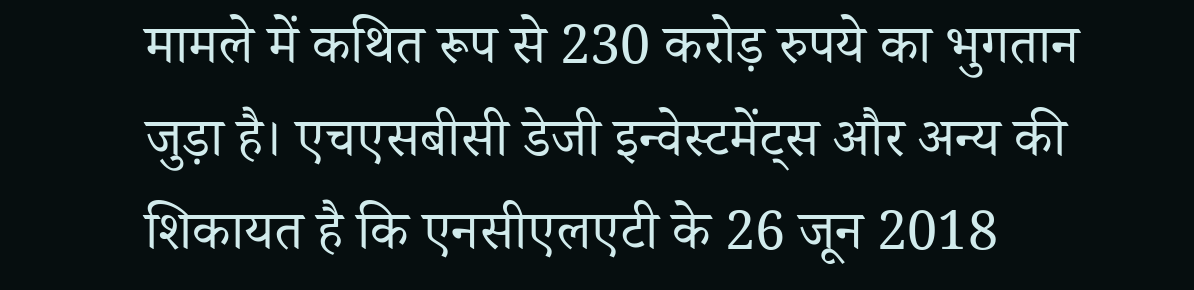मामले में कथित रूप से 230 करोड़ रुपये का भुगतान जुड़ा है। एचएसबीसी डेजी इन्वेस्टमेंट्स और अन्य की शिकायत है कि एनसीएलएटी के 26 जून 2018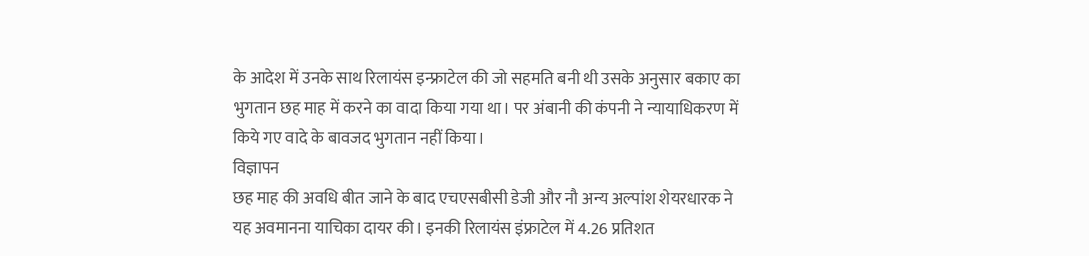के आदेश में उनके साथ रिलायंस इन्फ्राटेल की जो सहमति बनी थी उसके अनुसार बकाए का भुगतान छह माह में करने का वादा किया गया था। पर अंबानी की कंपनी ने न्यायाधिकरण में किये गए वादे के बावजद भुगतान नहीं किया।
विज्ञापन
छह माह की अवधि बीत जाने के बाद एचएसबीसी डेजी और नौ अन्य अल्पांश शेयरधारक ने यह अवमानना याचिका दायर की। इनकी रिलायंस इंफ्राटेल में 4.26 प्रतिशत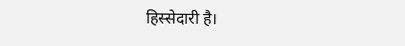हिस्सेदारी है।